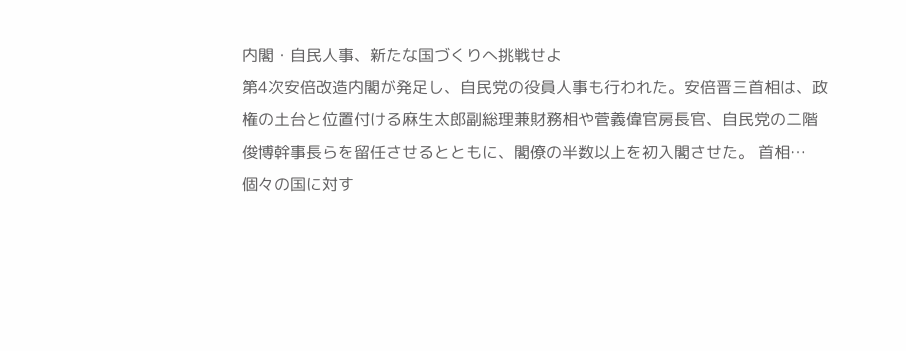内閣・自民人事、新たな国づくりへ挑戦せよ
第4次安倍改造内閣が発足し、自民党の役員人事も行われた。安倍晋三首相は、政権の土台と位置付ける麻生太郎副総理兼財務相や菅義偉官房長官、自民党の二階俊博幹事長らを留任させるとともに、閣僚の半数以上を初入閣させた。 首相…
個々の国に対す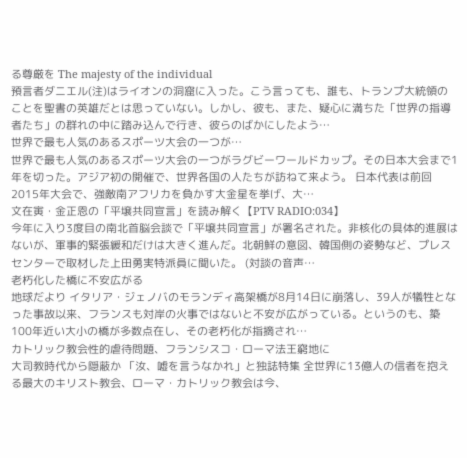る尊厳を The majesty of the individual
預言者ダニエル(注)はライオンの洞窟に入った。こう言っても、誰も、トランプ大統領のことを聖書の英雄だとは思っていない。しかし、彼も、また、疑心に満ちた「世界の指導者たち」の群れの中に踏み込んで行き、彼らのばかにしたよう…
世界で最も人気のあるスポーツ大会の一つが…
世界で最も人気のあるスポーツ大会の一つがラグビーワールドカップ。その日本大会まで1年を切った。アジア初の開催で、世界各国の人たちが訪ねて来よう。 日本代表は前回2015年大会で、強敵南アフリカを負かす大金星を挙げ、大…
文在寅・金正恩の「平壌共同宣言」を読み解く【PTV RADIO:034】
今年に入り3度目の南北首脳会談で「平壌共同宣言」が署名された。非核化の具体的進展はないが、軍事的緊張緩和だけは大きく進んだ。北朝鮮の意図、韓国側の姿勢など、プレスセンターで取材した上田勇実特派員に聞いた。 (対談の音声…
老朽化した橋に不安広がる
地球だより イタリア・ジェノバのモランディ高架橋が8月14日に崩落し、39人が犠牲となった事故以来、フランスも対岸の火事ではないと不安が広がっている。というのも、築100年近い大小の橋が多数点在し、その老朽化が指摘され…
カトリック教会性的虐待問題、フランシスコ・ローマ法王窮地に
大司教時代から隠蔽か 「汝、嘘を言うなかれ」と独誌特集 全世界に13億人の信者を抱える最大のキリスト教会、ローマ・カトリック教会は今、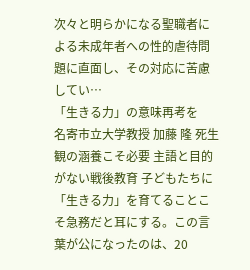次々と明らかになる聖職者による未成年者への性的虐待問題に直面し、その対応に苦慮してい…
「生きる力」の意味再考を
名寄市立大学教授 加藤 隆 死生観の涵養こそ必要 主語と目的がない戦後教育 子どもたちに「生きる力」を育てることこそ急務だと耳にする。この言葉が公になったのは、20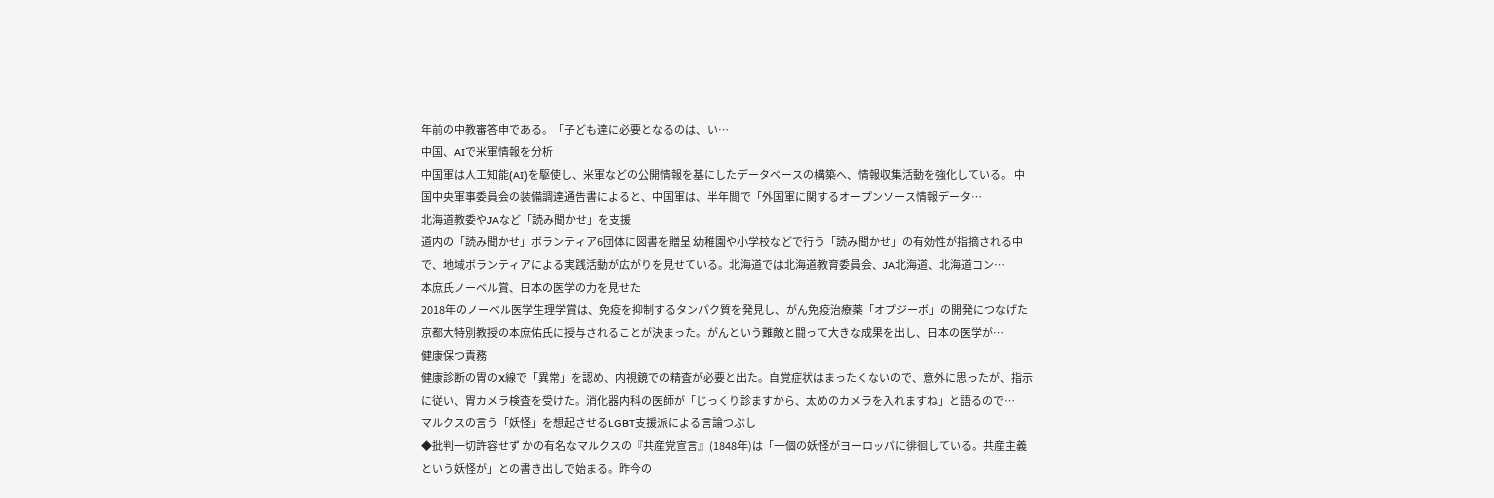年前の中教審答申である。「子ども達に必要となるのは、い…
中国、AIで米軍情報を分析
中国軍は人工知能(AI)を駆使し、米軍などの公開情報を基にしたデータベースの構築へ、情報収集活動を強化している。 中国中央軍事委員会の装備調達通告書によると、中国軍は、半年間で「外国軍に関するオープンソース情報データ…
北海道教委やJAなど「読み聞かせ」を支援
道内の「読み聞かせ」ボランティア6団体に図書を贈呈 幼稚園や小学校などで行う「読み聞かせ」の有効性が指摘される中で、地域ボランティアによる実践活動が広がりを見せている。北海道では北海道教育委員会、JA北海道、北海道コン…
本庶氏ノーベル賞、日本の医学の力を見せた
2018年のノーベル医学生理学賞は、免疫を抑制するタンパク質を発見し、がん免疫治療薬「オプジーボ」の開発につなげた京都大特別教授の本庶佑氏に授与されることが決まった。がんという難敵と闘って大きな成果を出し、日本の医学が…
健康保つ責務
健康診断の胃のX線で「異常」を認め、内視鏡での精査が必要と出た。自覚症状はまったくないので、意外に思ったが、指示に従い、胃カメラ検査を受けた。消化器内科の医師が「じっくり診ますから、太めのカメラを入れますね」と語るので…
マルクスの言う「妖怪」を想起させるLGBT支援派による言論つぶし
◆批判一切許容せず かの有名なマルクスの『共産党宣言』(1848年)は「一個の妖怪がヨーロッパに徘徊している。共産主義という妖怪が」との書き出しで始まる。昨今の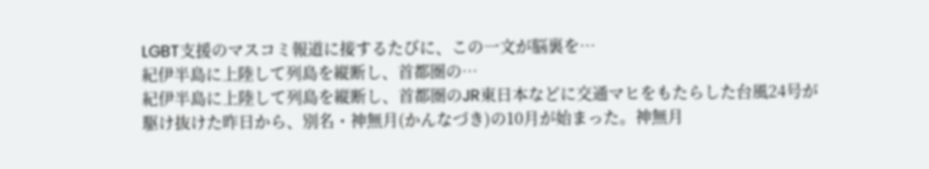LGBT支援のマスコミ報道に接するたびに、この一文が脳裏を…
紀伊半島に上陸して列島を縦断し、首都圏の…
紀伊半島に上陸して列島を縦断し、首都圏のJR東日本などに交通マヒをもたらした台風24号が駆け抜けた昨日から、別名・神無月(かんなづき)の10月が始まった。神無月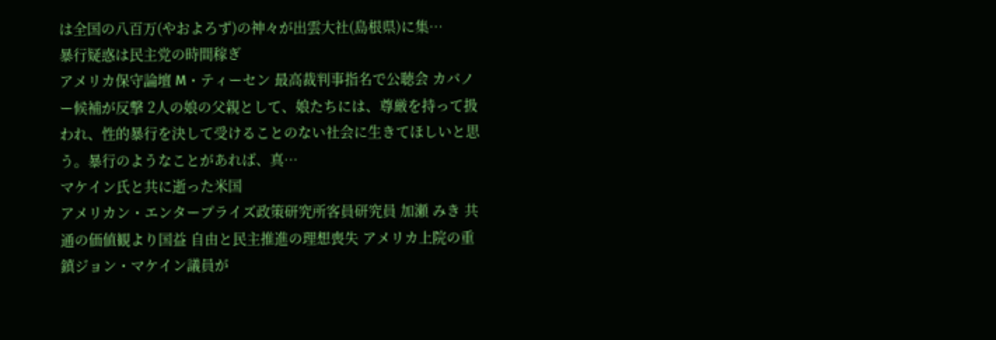は全国の八百万(やおよろず)の神々が出雲大社(島根県)に集…
暴行疑惑は民主党の時間稼ぎ
アメリカ保守論壇 M・ティーセン 最高裁判事指名で公聴会 カバノー候補が反撃 2人の娘の父親として、娘たちには、尊厳を持って扱われ、性的暴行を決して受けることのない社会に生きてほしいと思う。暴行のようなことがあれば、真…
マケイン氏と共に逝った米国
アメリカン・エンタープライズ政策研究所客員研究員 加瀬 みき 共通の価値観より国益 自由と民主推進の理想喪失 アメリカ上院の重鎮ジョン・マケイン議員が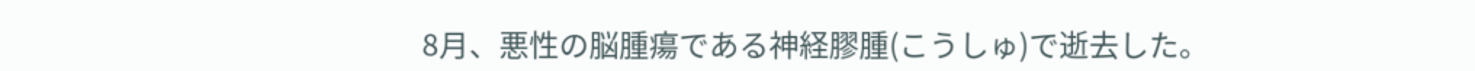8月、悪性の脳腫瘍である神経膠腫(こうしゅ)で逝去した。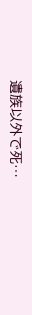遺族以外で死…